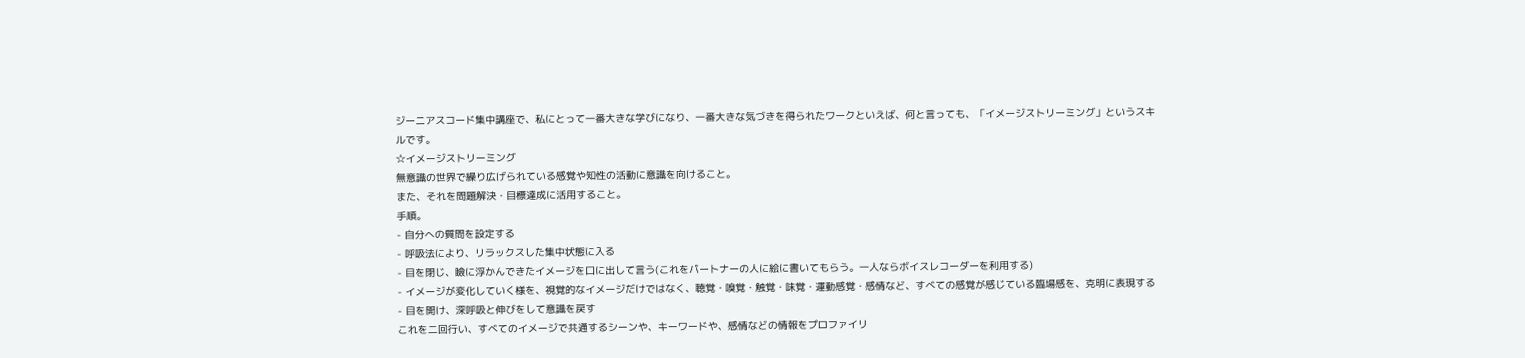ジーニアスコード集中講座で、私にとって一番大きな学びになり、一番大きな気づきを得られたワークといえば、何と言っても、「イメージストリーミング」というスキルです。
☆イメージストリーミング
無意識の世界で繰り広げられている感覚や知性の活動に意識を向けること。
また、それを問題解決・目標達成に活用すること。
手順。
- 自分への質問を設定する
- 呼吸法により、リラックスした集中状態に入る
- 目を閉じ、瞼に浮かんできたイメージを口に出して言う(これをパートナーの人に絵に書いてもらう。一人ならボイスレコーダーを利用する)
- イメージが変化していく様を、視覚的なイメージだけではなく、聴覚・嗅覚・触覚・味覚・運動感覚・感情など、すべての感覚が感じている臨場感を、克明に表現する
- 目を開け、深呼吸と伸びをして意識を戻す
これを二回行い、すべてのイメージで共通するシーンや、キーワードや、感情などの情報をプロファイリ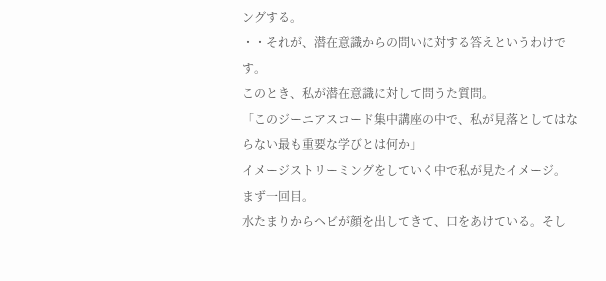ングする。
・・それが、潜在意識からの問いに対する答えというわけです。
このとき、私が潜在意識に対して問うた質問。
「このジーニアスコード集中講座の中で、私が見落としてはならない最も重要な学びとは何か」
イメージストリーミングをしていく中で私が見たイメージ。
まず一回目。
水たまりからヘビが顔を出してきて、口をあけている。そし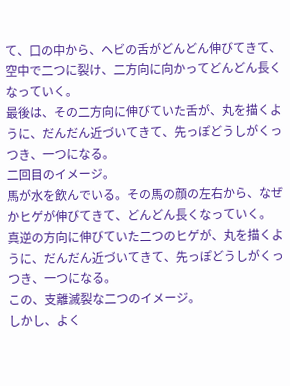て、口の中から、ヘビの舌がどんどん伸びてきて、空中で二つに裂け、二方向に向かってどんどん長くなっていく。
最後は、その二方向に伸びていた舌が、丸を描くように、だんだん近づいてきて、先っぽどうしがくっつき、一つになる。
二回目のイメージ。
馬が水を飲んでいる。その馬の顔の左右から、なぜかヒゲが伸びてきて、どんどん長くなっていく。
真逆の方向に伸びていた二つのヒゲが、丸を描くように、だんだん近づいてきて、先っぽどうしがくっつき、一つになる。
この、支離滅裂な二つのイメージ。
しかし、よく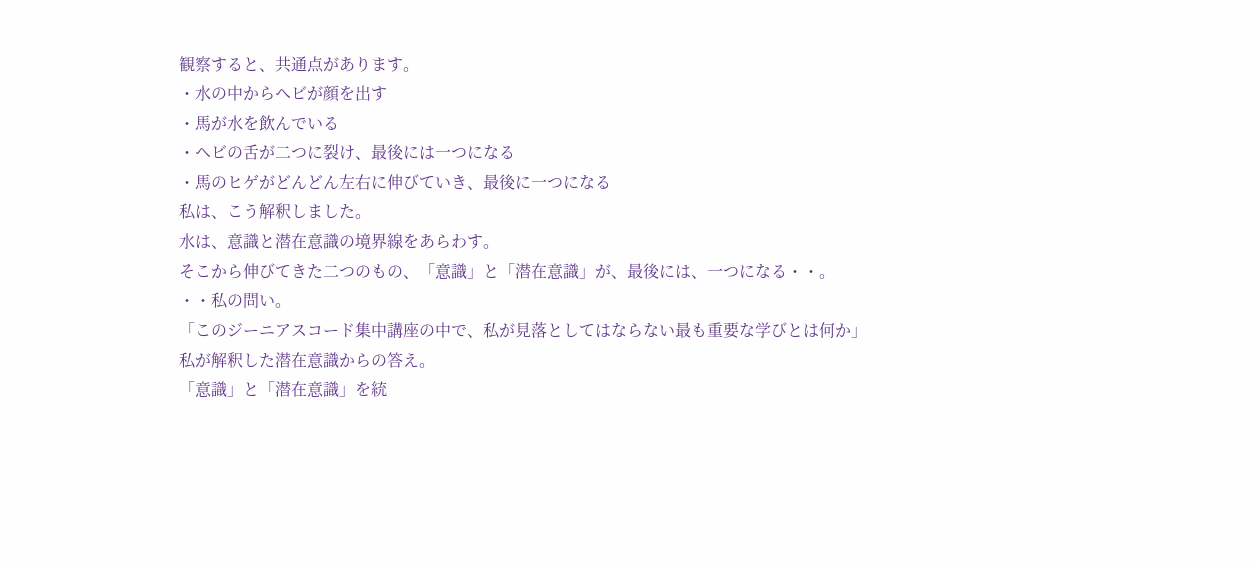観察すると、共通点があります。
・水の中からヘビが顔を出す
・馬が水を飲んでいる
・ヘビの舌が二つに裂け、最後には一つになる
・馬のヒゲがどんどん左右に伸びていき、最後に一つになる
私は、こう解釈しました。
水は、意識と潜在意識の境界線をあらわす。
そこから伸びてきた二つのもの、「意識」と「潜在意識」が、最後には、一つになる・・。
・・私の問い。
「このジーニアスコード集中講座の中で、私が見落としてはならない最も重要な学びとは何か」
私が解釈した潜在意識からの答え。
「意識」と「潜在意識」を統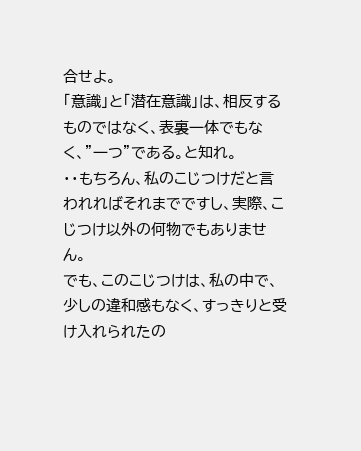合せよ。
「意識」と「潜在意識」は、相反するものではなく、表裏一体でもなく、”一つ”である。と知れ。
・・もちろん、私のこじつけだと言われればそれまでですし、実際、こじつけ以外の何物でもありません。
でも、このこじつけは、私の中で、少しの違和感もなく、すっきりと受け入れられたの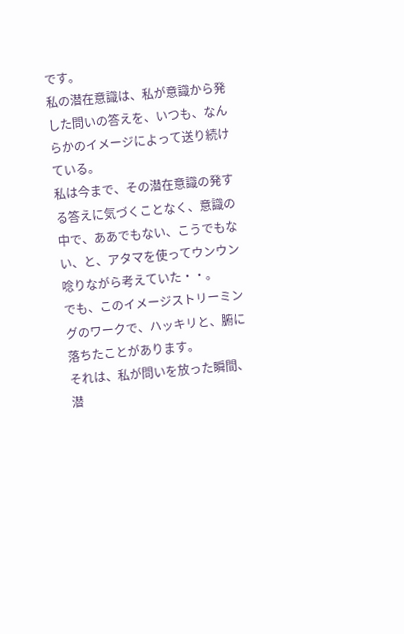です。
私の潜在意識は、私が意識から発した問いの答えを、いつも、なんらかのイメージによって送り続けている。
私は今まで、その潜在意識の発する答えに気づくことなく、意識の中で、ああでもない、こうでもない、と、アタマを使ってウンウン唸りながら考えていた・・。
でも、このイメージストリーミングのワークで、ハッキリと、腑に落ちたことがあります。
それは、私が問いを放った瞬間、潜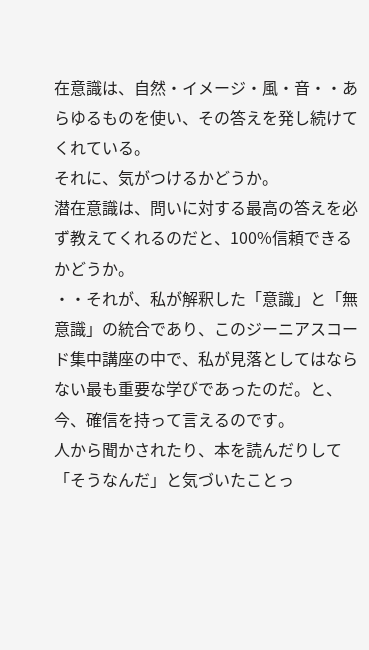在意識は、自然・イメージ・風・音・・あらゆるものを使い、その答えを発し続けてくれている。
それに、気がつけるかどうか。
潜在意識は、問いに対する最高の答えを必ず教えてくれるのだと、100%信頼できるかどうか。
・・それが、私が解釈した「意識」と「無意識」の統合であり、このジーニアスコード集中講座の中で、私が見落としてはならない最も重要な学びであったのだ。と、今、確信を持って言えるのです。
人から聞かされたり、本を読んだりして「そうなんだ」と気づいたことっ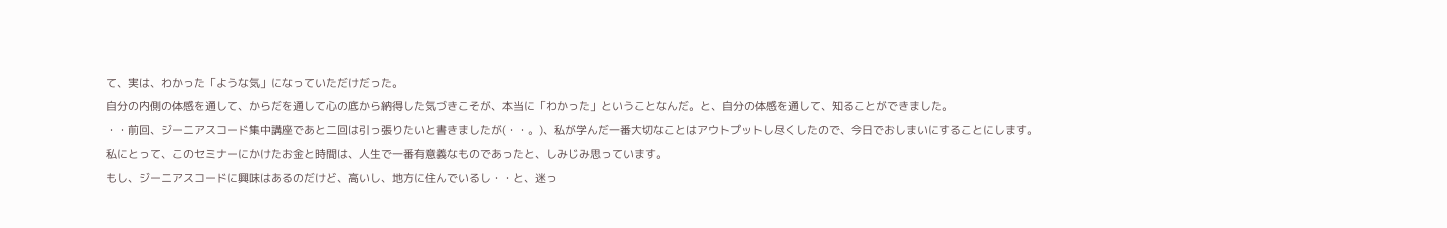て、実は、わかった「ような気」になっていただけだった。
自分の内側の体感を通して、からだを通して心の底から納得した気づきこそが、本当に「わかった」ということなんだ。と、自分の体感を通して、知ることができました。
・・前回、ジーニアスコード集中講座であと二回は引っ張りたいと書きましたが(・・。)、私が学んだ一番大切なことはアウトプットし尽くしたので、今日でおしまいにすることにします。
私にとって、このセミナーにかけたお金と時間は、人生で一番有意義なものであったと、しみじみ思っています。
もし、ジーニアスコードに興味はあるのだけど、高いし、地方に住んでいるし・・と、迷っ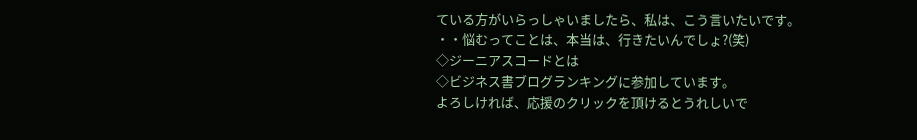ている方がいらっしゃいましたら、私は、こう言いたいです。
・・悩むってことは、本当は、行きたいんでしょ?(笑)
◇ジーニアスコードとは
◇ビジネス書ブログランキングに参加しています。
よろしければ、応援のクリックを頂けるとうれしいで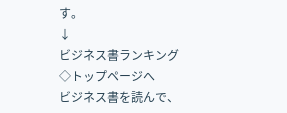す。
↓
ビジネス書ランキング
◇トップページへ
ビジネス書を読んで、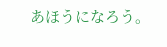あほうになろう。